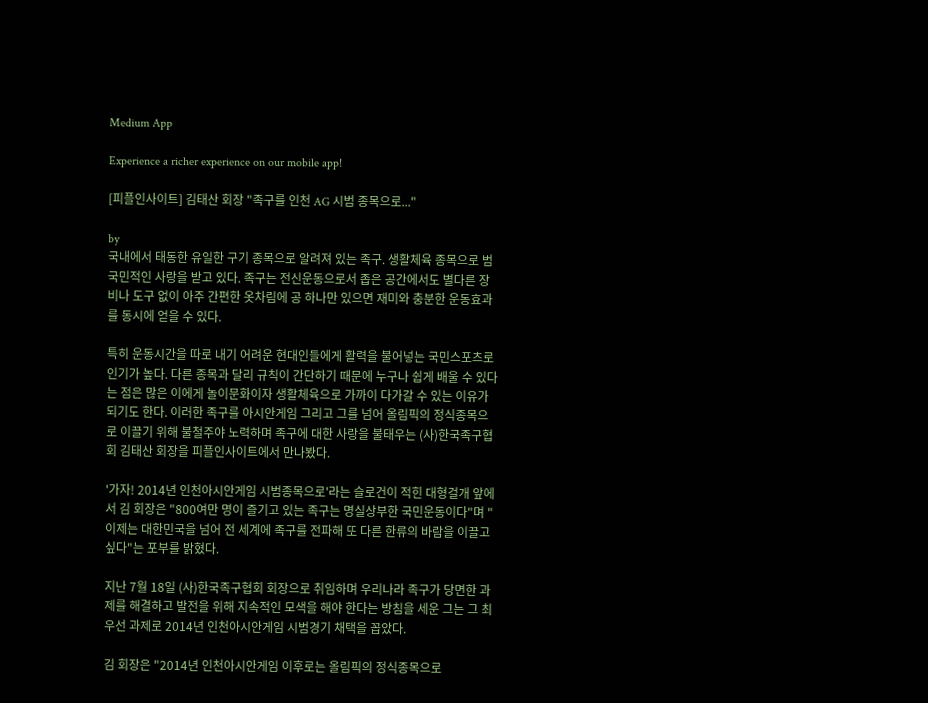Medium App

Experience a richer experience on our mobile app!

[피플인사이트] 김태산 회장 "족구를 인천 AG 시범 종목으로..."

by
국내에서 태동한 유일한 구기 종목으로 알려져 있는 족구. 생활체육 종목으로 범국민적인 사랑을 받고 있다. 족구는 전신운동으로서 좁은 공간에서도 별다른 장비나 도구 없이 아주 간편한 옷차림에 공 하나만 있으면 재미와 충분한 운동효과를 동시에 얻을 수 있다.

특히 운동시간을 따로 내기 어려운 현대인들에게 활력을 불어넣는 국민스포츠로 인기가 높다. 다른 종목과 달리 규칙이 간단하기 때문에 누구나 쉽게 배울 수 있다는 점은 많은 이에게 놀이문화이자 생활체육으로 가까이 다가갈 수 있는 이유가 되기도 한다. 이러한 족구를 아시안게임 그리고 그를 넘어 올림픽의 정식종목으로 이끌기 위해 불철주야 노력하며 족구에 대한 사랑을 불태우는 (사)한국족구협회 김태산 회장을 피플인사이트에서 만나봤다.

'가자! 2014년 인천아시안게임 시범종목으로'라는 슬로건이 적힌 대형걸개 앞에서 김 회장은 "800여만 명이 즐기고 있는 족구는 명실상부한 국민운동이다"며 "이제는 대한민국을 넘어 전 세계에 족구를 전파해 또 다른 한류의 바람을 이끌고 싶다"는 포부를 밝혔다.

지난 7월 18일 (사)한국족구협회 회장으로 취임하며 우리나라 족구가 당면한 과제를 해결하고 발전을 위해 지속적인 모색을 해야 한다는 방침을 세운 그는 그 최우선 과제로 2014년 인천아시안게임 시범경기 채택을 꼽았다.

김 회장은 "2014년 인천아시안게임 이후로는 올림픽의 정식종목으로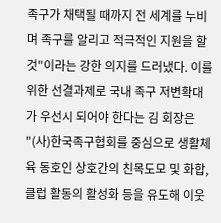족구가 채택될 때까지 전 세계를 누비며 족구를 알리고 적극적인 지원을 할 것"이라는 강한 의지를 드러냈다. 이를 위한 선결과제로 국내 족구 저변확대가 우선시 되어야 한다는 김 회장은 "(사)한국족구협회를 중심으로 생활체육 동호인 상호간의 친목도모 및 화합, 클럽 활동의 활성화 등을 유도해 이웃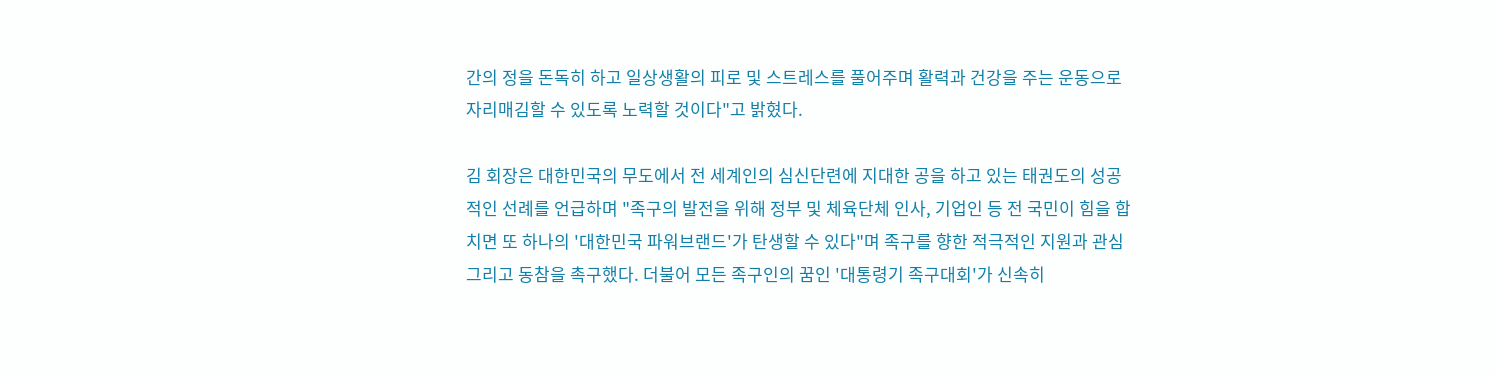간의 정을 돈독히 하고 일상생활의 피로 및 스트레스를 풀어주며 활력과 건강을 주는 운동으로 자리매김할 수 있도록 노력할 것이다"고 밝혔다.

김 회장은 대한민국의 무도에서 전 세계인의 심신단련에 지대한 공을 하고 있는 태권도의 성공적인 선례를 언급하며 "족구의 발전을 위해 정부 및 체육단체 인사, 기업인 등 전 국민이 힘을 합치면 또 하나의 '대한민국 파워브랜드'가 탄생할 수 있다"며 족구를 향한 적극적인 지원과 관심 그리고 동참을 촉구했다. 더불어 모든 족구인의 꿈인 '대통령기 족구대회'가 신속히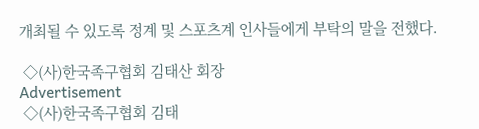개최될 수 있도록 정계 및 스포츠계 인사들에게 부탁의 말을 전했다.

 ◇(사)한국족구협회 김태산 회장
Advertisement
 ◇(사)한국족구협회 김태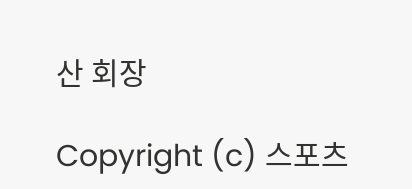산 회장

Copyright (c) 스포츠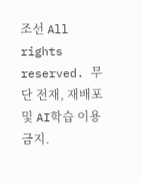조선 All rights reserved. 무단 전재, 재배포 및 AI학습 이용 금지.